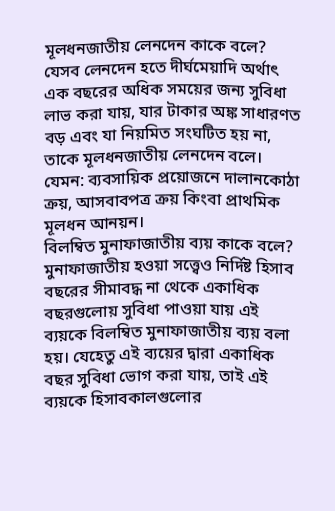মূলধনজাতীয় লেনদেন কাকে বলে?
যেসব লেনদেন হতে দীর্ঘমেয়াদি অর্থাৎ এক বছরের অধিক সময়ের জন্য সুবিধা লাভ করা যায়, যার টাকার অঙ্ক সাধারণত বড় এবং যা নিয়মিত সংঘটিত হয় না, তাকে মূলধনজাতীয় লেনদেন বলে। যেমন: ব্যবসায়িক প্রয়োজনে দালানকোঠা ক্রয়, আসবাবপত্র ক্রয় কিংবা প্রাথমিক মূলধন আনয়ন।
বিলম্বিত মুনাফাজাতীয় ব্যয় কাকে বলে?
মুনাফাজাতীয় হওয়া সত্ত্বেও নির্দিষ্ট হিসাব বছরের সীমাবদ্ধ না থেকে একাধিক বছরগুলোয় সুবিধা পাওয়া যায় এই ব্যয়কে বিলম্বিত মুনাফাজাতীয় ব্যয় বলা হয়। যেহেতু এই ব্যয়ের দ্বারা একাধিক বছর সুবিধা ভোগ করা যায়, তাই এই ব্যয়কে হিসাবকালগুলোর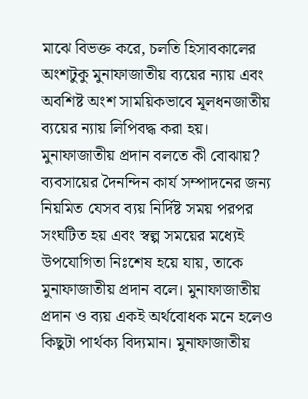মাঝে বিভক্ত করে, চলতি হিসাবকালের অংশটুকু মুনাফাজাতীয় ব্যয়ের ন্যায় এবং অবশিষ্ট অংশ সাময়িকভাবে মূলধনজাতীয় ব্যয়ের ন্যায় লিপিবদ্ধ করা হয়।
মুনাফাজাতীয় প্রদান বলতে কী বোঝায়?
ব্যবসায়ের দৈনন্দিন কার্য সম্পাদনের জন্য নিয়মিত যেসব ব্যয় নির্দিষ্ট সময় পরপর সংঘটিত হয় এবং স্বল্প সময়ের মধ্যেই উপযোগিতা নিঃশেষ হয়ে যায়, তাকে মুনাফাজাতীয় প্রদান বলে। মুনাফাজাতীয় প্রদান ও ব্যয় একই অর্থবোধক মনে হলেও কিছুটা পার্থক্য বিদ্যমান। মুনাফাজাতীয়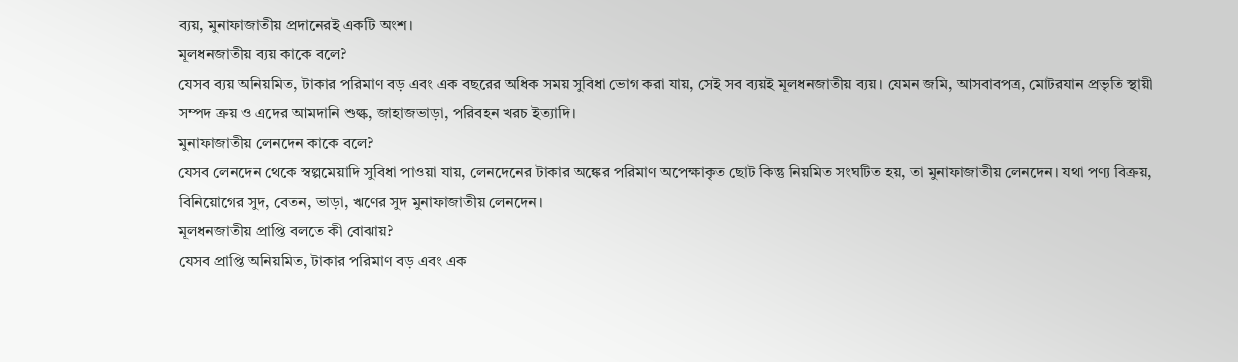ব্যয়, মুনাফাজাতীয় প্রদানেরই একটি অংশ।
মূলধনজাতীয় ব্যয় কাকে বলে?
যেসব ব্যয় অনিয়মিত, টাকার পরিমাণ বড় এবং এক বছরের অধিক সময় সুবিধা ভোগ করা যায়, সেই সব ব্যয়ই মূলধনজাতীয় ব্যয়। যেমন জমি, আসবাবপত্র, মোটরযান প্রভৃতি স্থায়ী সম্পদ ক্রয় ও এদের আমদানি শুল্ক, জাহাজভাড়া, পরিবহন খরচ ইত্যাদি।
মুনাফাজাতীয় লেনদেন কাকে বলে?
যেসব লেনদেন থেকে স্বল্পমেয়াদি সুবিধা পাওয়া যায়, লেনদেনের টাকার অঙ্কের পরিমাণ অপেক্ষাকৃত ছোট কিন্তু নিয়মিত সংঘটিত হয়, তা মুনাফাজাতীয় লেনদেন। যথা পণ্য বিক্রয়, বিনিয়োগের সুদ, বেতন, ভাড়া, ঋণের সুদ মুনাফাজাতীয় লেনদেন।
মূলধনজাতীয় প্রাপ্তি বলতে কী বোঝায়?
যেসব প্রাপ্তি অনিয়মিত, টাকার পরিমাণ বড় এবং এক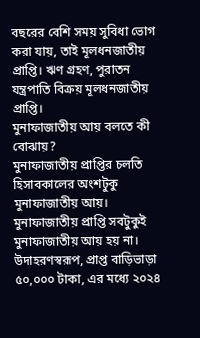বছরের বেশি সময় সুবিধা ভোগ করা যায়, তাই মূলধনজাতীয় প্রাপ্তি। ঋণ গ্রহণ, পুরাতন যন্ত্রপাতি বিক্রয় মূলধনজাতীয় প্রাপ্তি।
মুনাফাজাতীয় আয় বলতে কী বোঝায়?
মুনাফাজাতীয় প্রাপ্তির চলতি হিসাবকালের অংশটুকু মুনাফাজাতীয় আয়। মুনাফাজাতীয় প্রাপ্তি সবটুকুই মুনাফাজাতীয় আয় হয় না। উদাহরণস্বরূপ, প্রাপ্ত বাড়িভাড়া ৫০,০০০ টাকা, এর মধ্যে ২০২৪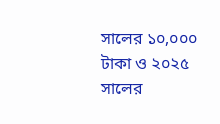সালের ১০,০০০ টাকা ও ২০২৫ সালের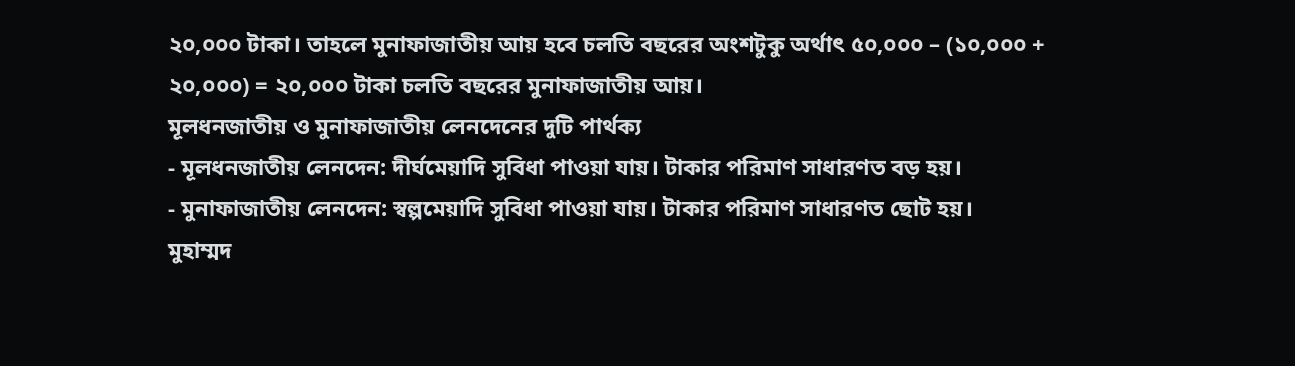২০,০০০ টাকা। তাহলে মুনাফাজাতীয় আয় হবে চলতি বছরের অংশটুকু অর্থাৎ ৫০,০০০ – (১০,০০০ + ২০,০০০) = ২০,০০০ টাকা চলতি বছরের মুনাফাজাতীয় আয়।
মূলধনজাতীয় ও মুনাফাজাতীয় লেনদেনের দুটি পার্থক্য
- মূলধনজাতীয় লেনদেন: দীর্ঘমেয়াদি সুবিধা পাওয়া যায়। টাকার পরিমাণ সাধারণত বড় হয়।
- মুনাফাজাতীয় লেনদেন: স্বল্পমেয়াদি সুবিধা পাওয়া যায়। টাকার পরিমাণ সাধারণত ছোট হয়।
মুহাম্মদ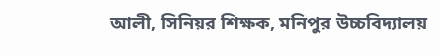আলী, সিনিয়র শিক্ষক, মনিপুর উচ্চবিদ্যালয়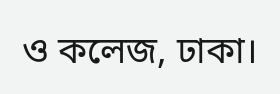ও কলেজ, ঢাকা।